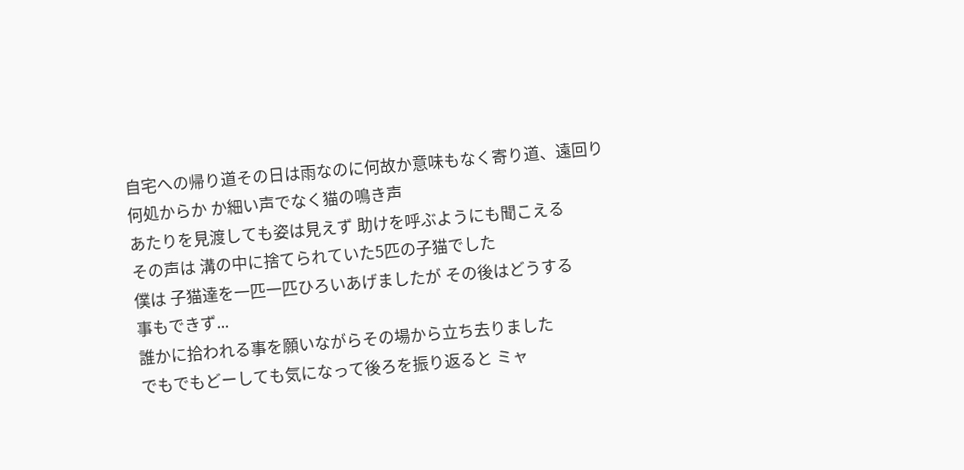自宅への帰り道その日は雨なのに何故か意味もなく寄り道、遠回り
何処からか か細い声でなく猫の鳴き声
あたりを見渡しても姿は見えず 助けを呼ぶようにも聞こえる
その声は 溝の中に捨てられていた5匹の子猫でした
僕は 子猫達を一匹一匹ひろいあげましたが その後はどうする
事もできず...
誰かに拾われる事を願いながらその場から立ち去りました
でもでもどーしても気になって後ろを振り返ると ミャ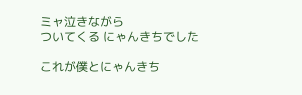ミャ泣きながら
ついてくる にゃんきちでした

これが僕とにゃんきち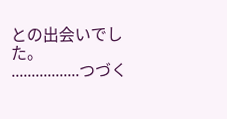との出会いでした。
.................つづく